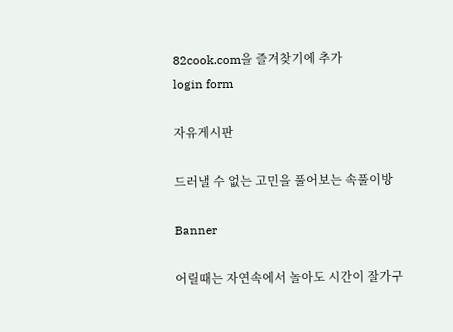82cook.com을 즐겨찾기에 추가
login form

자유게시판

드러낼 수 없는 고민을 풀어보는 속풀이방

Banner

어릴때는 자연속에서 놀아도 시간이 잘가구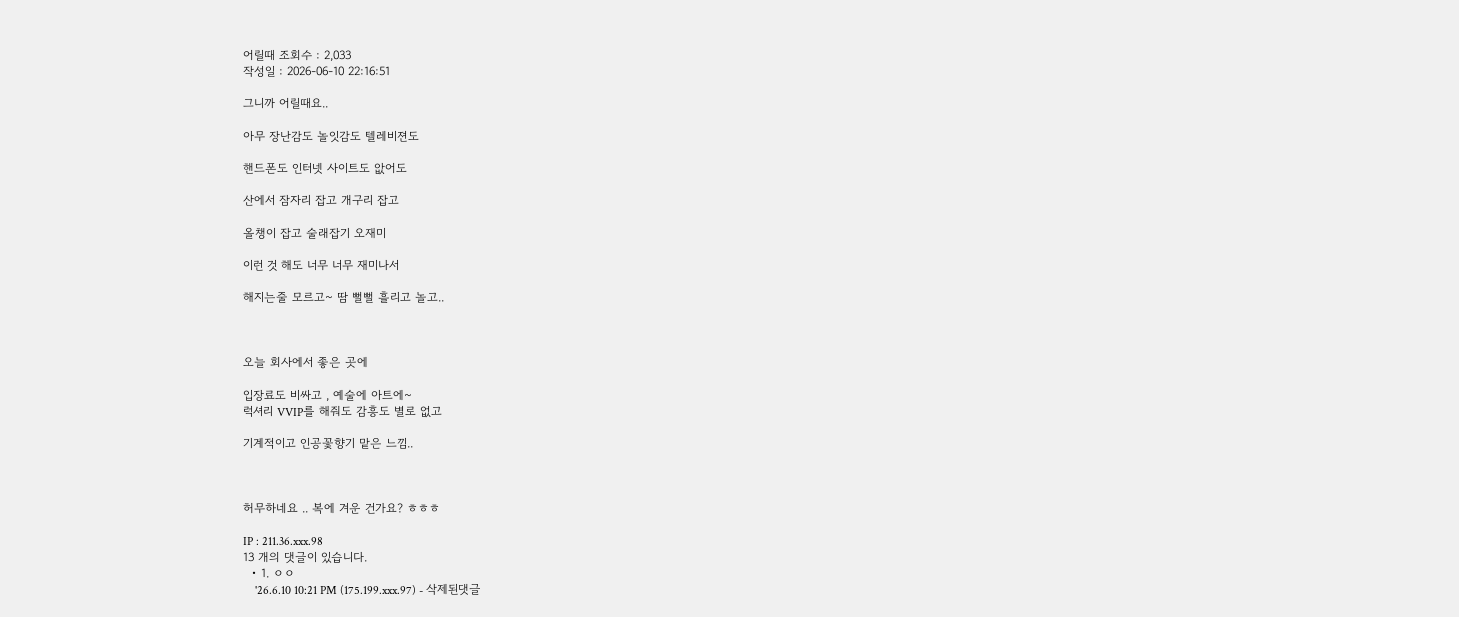어릴때 조회수 : 2,033
작성일 : 2026-06-10 22:16:51

그니까 어릴때요..

아무 장난감도 놀잇감도 텔레비젼도

핸드폰도 인터넷 사이트도 앖어도

산에서 잠자리 잡고 개구리 잡고

올챙이 잡고 술래잡기 오재미

이런 것 해도 너무 너무 재미나서

해지는줄 모르고~ 땀 뻘뻘 흘리고 놀고..



오늘 회사에서 좋은 곳에

입장료도 비싸고 , 예술에 아트에~
럭셔리 VVIP를 해줘도 감흥도 별로 없고

기계적이고 인공꽃향기 맡은 느낌..



허무하네요 .. 복에 겨운 건가요? ㅎㅎㅎ

IP : 211.36.xxx.98
13 개의 댓글이 있습니다.
  • 1. ㅇㅇ
    '26.6.10 10:21 PM (175.199.xxx.97) - 삭제된댓글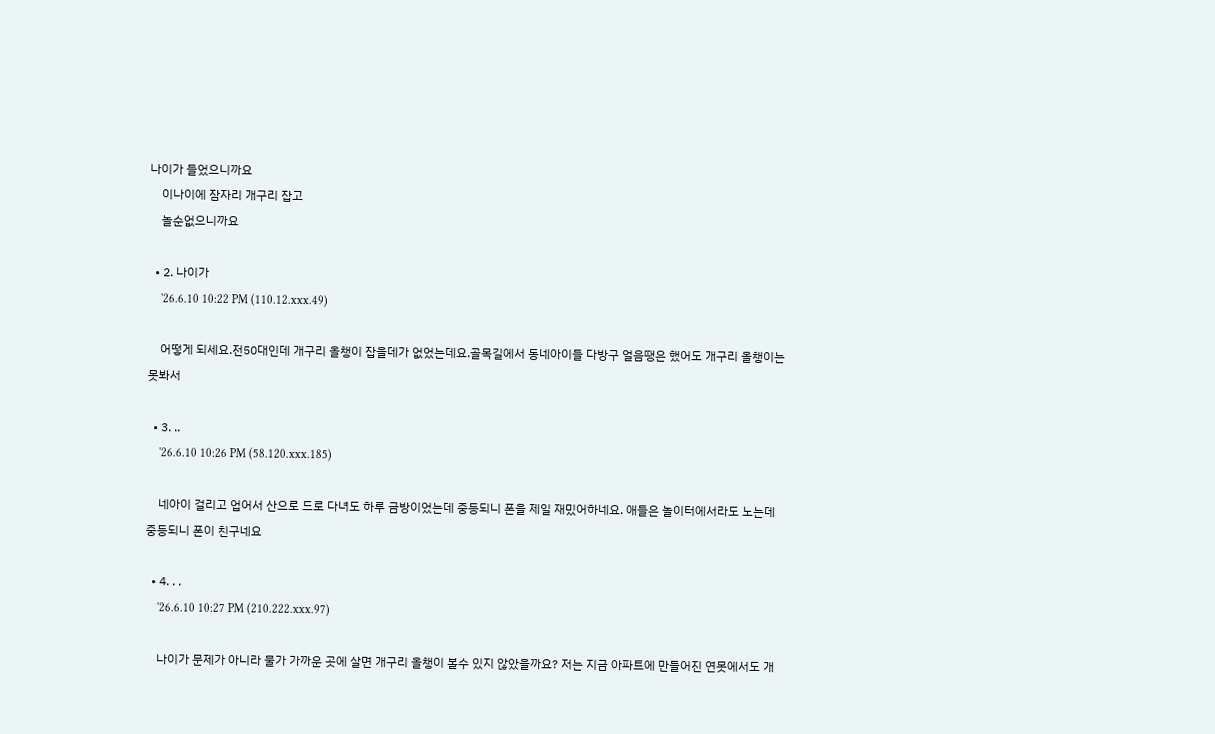나이가 들었으니까요
    이나이에 잠자리 개구리 잡고
    놀순없으니까요

  • 2. 나이가
    '26.6.10 10:22 PM (110.12.xxx.49)

    어떻게 되세요.전50대인데 개구리 올챙이 잡을데가 없었는데요.골목길에서 동네아이들 다방구 얼음땡은 했어도 개구리 올챙이는 못봐서

  • 3. ..
    '26.6.10 10:26 PM (58.120.xxx.185)

    네아이 걸리고 업어서 산으로 드로 다녀도 하루 금방이었는데 중등되니 폰을 제일 재밌어하네요. 애들은 놀이터에서라도 노는데 중등되니 폰이 친구네요

  • 4. . .
    '26.6.10 10:27 PM (210.222.xxx.97)

    나이가 문제가 아니라 물가 가까운 곳에 살면 개구리 올챙이 볼수 있지 않았을까요? 저는 지금 아파트에 만들어진 연못에서도 개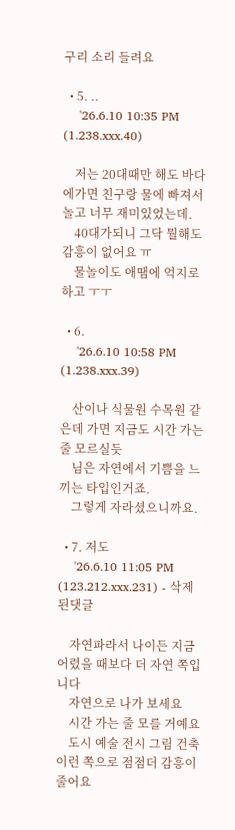구리 소리 들려요

  • 5. ..
    '26.6.10 10:35 PM (1.238.xxx.40)

    저는 20대때만 해도 바다에가면 친구랑 물에 빠져서 놀고 너무 재미있었는데.
    40대가되니 그닥 뭘해도 감흥이 없어요 ㅠ
    물놀이도 애땜에 억지로 하고 ㅜㅜ

  • 6.
    '26.6.10 10:58 PM (1.238.xxx.39)

    산이나 식물원 수목원 같은데 가면 지금도 시간 가는줄 모르실듯
    님은 자연에서 기쁨을 느끼는 타입인거죠.
    그렇게 자라셨으니까요.

  • 7. 저도
    '26.6.10 11:05 PM (123.212.xxx.231) - 삭제된댓글

    자연파라서 나이든 지금 어렸을 때보다 더 자연 쪽입니다
    자연으로 나가 보세요
    시간 가는 줄 모를 거예요
    도시 예술 전시 그림 건축 이런 쪽으로 점점더 감흥이 줄어요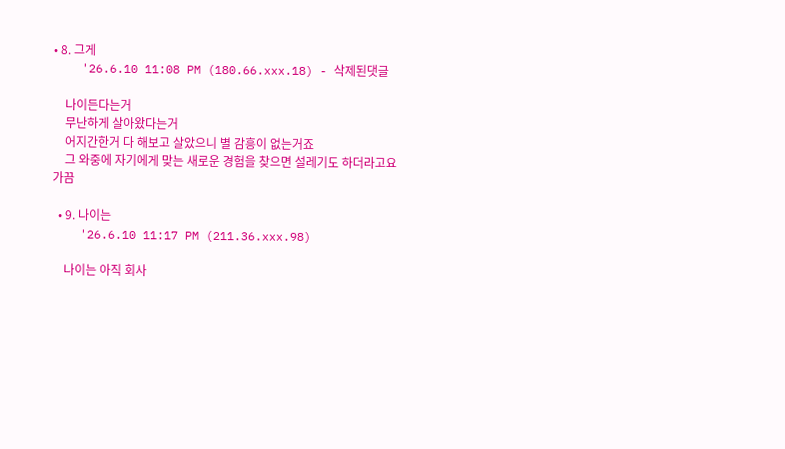• 8. 그게
    '26.6.10 11:08 PM (180.66.xxx.18) - 삭제된댓글

    나이든다는거
    무난하게 살아왔다는거
    어지간한거 다 해보고 살았으니 별 감흥이 없는거죠
    그 와중에 자기에게 맞는 새로운 경험을 찾으면 설레기도 하더라고요 가끔

  • 9. 나이는
    '26.6.10 11:17 PM (211.36.xxx.98)

    나이는 아직 회사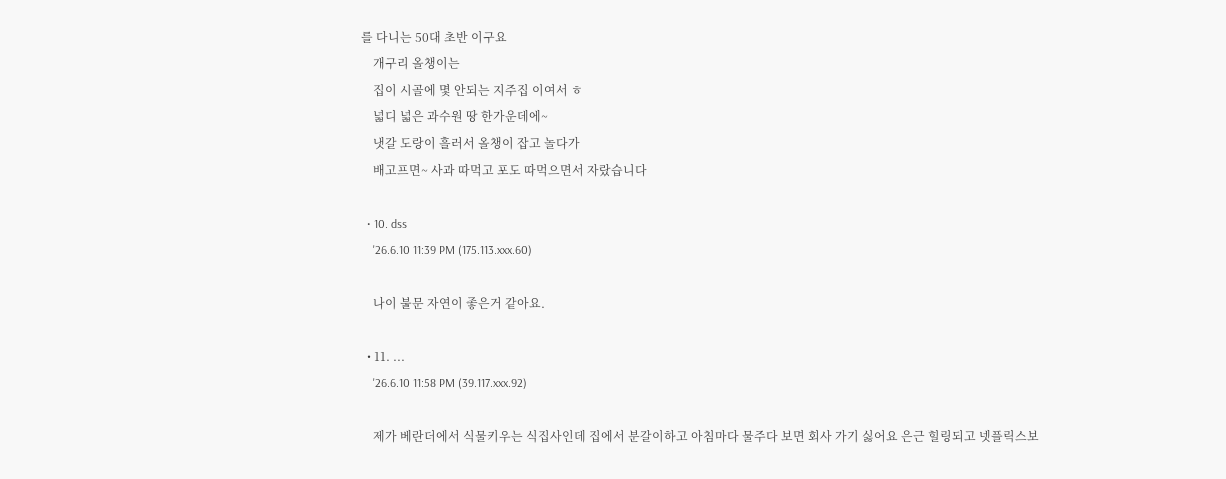를 다니는 50대 초반 이구요
    개구리 올챙이는
    집이 시골에 몇 안되는 지주집 이여서 ㅎ
    넓디 넓은 과수원 땅 한가운데에~
    냇갈 도랑이 흘러서 올챙이 잡고 놀다가
    배고프면~ 사과 따먹고 포도 따먹으면서 자랐습니다

  • 10. dss
    '26.6.10 11:39 PM (175.113.xxx.60)

    나이 불문 자연이 좋은거 같아요.

  • 11. ...
    '26.6.10 11:58 PM (39.117.xxx.92)

    제가 베란더에서 식물키우는 식집사인데 집에서 분갈이하고 아침마다 물주다 보면 회사 가기 싫어요 은근 힐링되고 넷플릭스보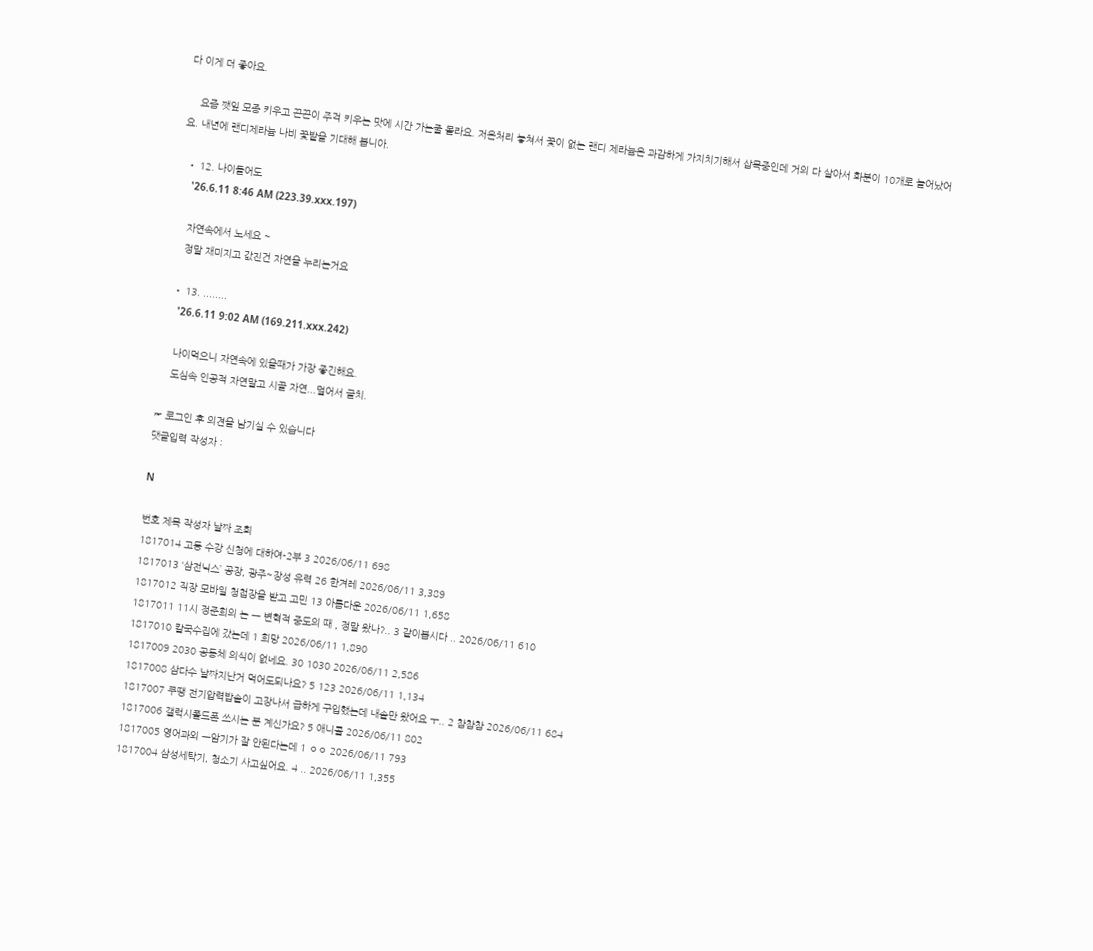다 이게 더 좋아요.

    요즘 깻잎 모종 키우고 끈끈이 주걱 키우는 맛에 시간 가는줄 몰라요. 저온처리 놓쳐서 꽃이 없는 랜디 제라늄은 과감하게 가지치기해서 삽목중인데 거의 다 살아서 화분이 10개로 늘어났어요. 내년에 랜디제라늄 나비 꽃밭을 기대해 봅니아.

  • 12. 나이들어도
    '26.6.11 8:46 AM (223.39.xxx.197)

    자연속에서 노세요 ~
    정말 재미지고 값진건 자연을 누리는거요

  • 13. ........
    '26.6.11 9:02 AM (169.211.xxx.242)

    나이먹으니 자연속에 있을때가 가장 좋긴해요.
    도심속 인공적 자연말고 시골 자연...멀어서 글치.

☞ 로그인 후 의견을 남기실 수 있습니다
댓글입력 작성자 :

N

번호 제목 작성자 날짜 조회
1817014 고등 수강 신청에 대하여-2부 3 2026/06/11 698
1817013 ‘삼전닉스’ 공장, 광주~장성 유력 26 한겨레 2026/06/11 3,389
1817012 직장 모바일 청첩장을 받고 고민 13 아름다운 2026/06/11 1,658
1817011 11시 정준희의 논 ㅡ 변혁적 중도의 때 , 정말 왔나?.. 3 같이봅시다 .. 2026/06/11 610
1817010 칼국수집에 갔는데 1 희망 2026/06/11 1,890
1817009 2030 공동체 의식이 없네요. 30 1030 2026/06/11 2,586
1817008 삼다수 날짜지난거 먹어도되나요? 5 123 2026/06/11 1,134
1817007 쿠땡 전기압력밥솥이 고장나서 급하게 구입했는데 내솥만 왔어요 ㅜ.. 2 참참참 2026/06/11 684
1817006 갤럭시폴드폰 쓰시는 분 계신가요? 5 애니콜 2026/06/11 802
1817005 영어과외 ㅡ암기가 잘 안된다는데 1 ㅇㅇ 2026/06/11 793
1817004 삼성세탁기, 청소기 사고싶어요. 4 .. 2026/06/11 1,355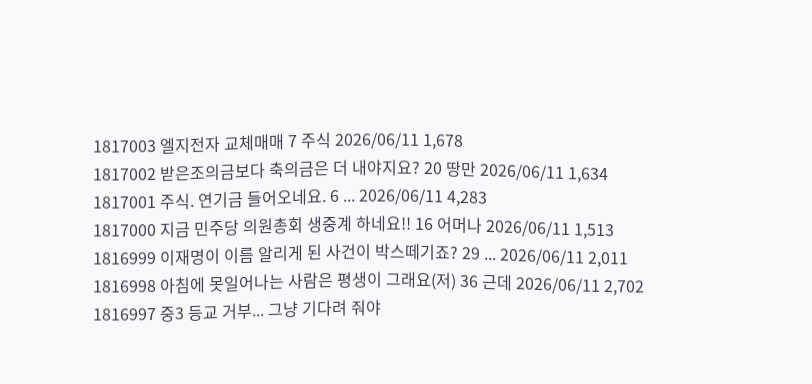1817003 엘지전자 교체매매 7 주식 2026/06/11 1,678
1817002 받은조의금보다 축의금은 더 내야지요? 20 땅만 2026/06/11 1,634
1817001 주식. 연기금 들어오네요. 6 ... 2026/06/11 4,283
1817000 지금 민주당 의원총회 생중계 하네요!! 16 어머나 2026/06/11 1,513
1816999 이재명이 이름 알리게 된 사건이 박스떼기죠? 29 ... 2026/06/11 2,011
1816998 아침에 못일어나는 사람은 평생이 그래요(저) 36 근데 2026/06/11 2,702
1816997 중3 등교 거부... 그냥 기다려 줘야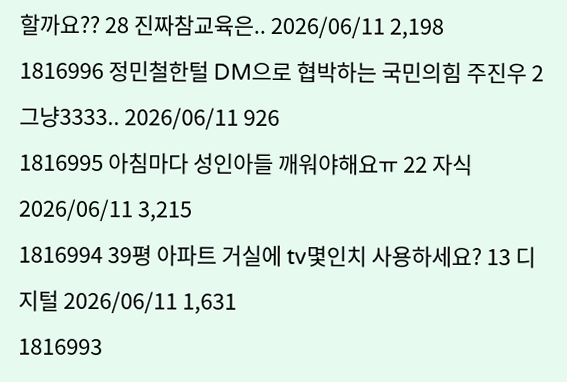할까요?? 28 진짜참교육은.. 2026/06/11 2,198
1816996 정민철한털 DM으로 협박하는 국민의힘 주진우 2 그냥3333.. 2026/06/11 926
1816995 아침마다 성인아들 깨워야해요ㅠ 22 자식 2026/06/11 3,215
1816994 39평 아파트 거실에 tv몇인치 사용하세요? 13 디지털 2026/06/11 1,631
1816993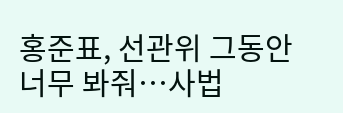홍준표, 선관위 그동안 너무 봐줘…사법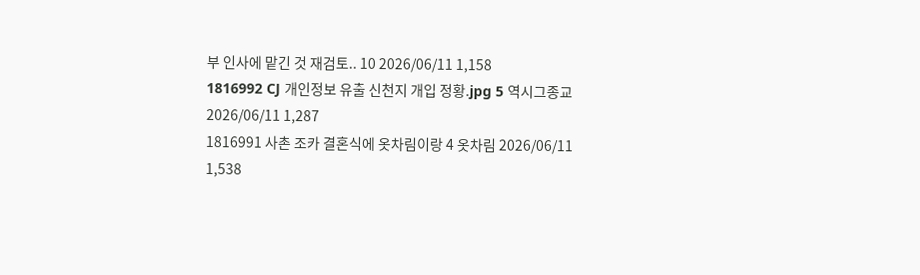부 인사에 맡긴 것 재검토.. 10 2026/06/11 1,158
1816992 CJ 개인정보 유출 신천지 개입 정황.jpg 5 역시그종교 2026/06/11 1,287
1816991 사촌 조카 결혼식에 옷차림이랑 4 옷차림 2026/06/11 1,538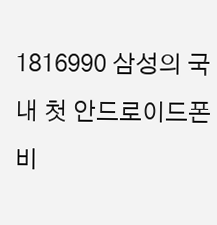1816990 삼성의 국내 첫 안드로이드폰 비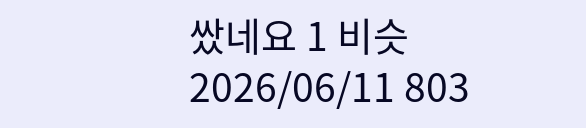쌌네요 1 비슷 2026/06/11 803